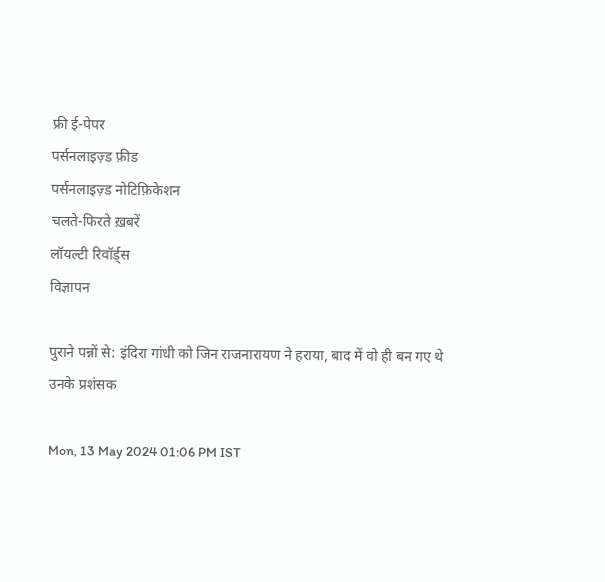फ्री ई-पेपर
पर्सनलाइज़्ड फ़ीड
पर्सनलाइज़्ड नोटिफ़िकेशन
चलते-फिरते ख़बरें
लॉयल्टी रिवॉर्ड्स
विज्ञापन

पुराने पन्नों से: इंदिरा गांधी को जिन राजनारायण ने हराया, बाद में वो ही बन गए थे उनके प्रशंसक

Mon, 13 May 2024 01:06 PM IST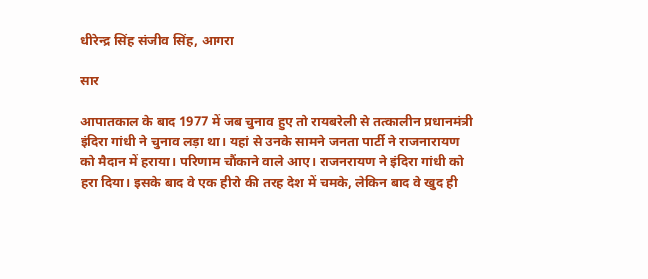धीरेन्द्र सिंह संजीव सिंह, आगरा

सार

आपातकाल के बाद 1977 में जब चुनाव हुए तो रायबरेली से तत्कालीन प्रधानमंत्री इंदिरा गांधी ने चुनाव लड़ा था। यहां से उनके सामने जनता पार्टी ने राजनारायण को मैदान में हराया। परिणाम चौंकाने वाले आए। राजनरायण ने इंदिरा गांधी को हरा दिया। इसके बाद वे एक हीरो की तरह देश में चमके, लेकिन बाद वे खुद ही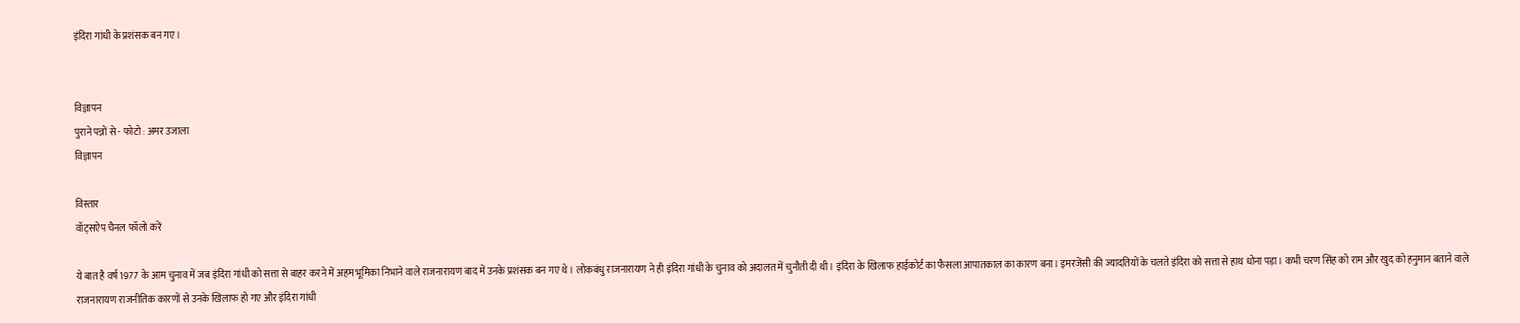इंदिरा गांधी के प्रशंसक बन गए।


विज्ञापन
पुराने पन्नों से - फोटो : अमर उजाला
विज्ञापन

विस्तार
वॉट्सऐप चैनल फॉलो करें

ये बात है वर्ष 1977 के आम चुनाव में जब इंदिरा गांधी को सत्ता से बाहर करने में अहम भूमिका निभाने वाले राजनारायण बाद में उनके प्रशंसक बन गए थे। लोकबंधु राजनारायण ने ही इंदिरा गांधी के चुनाव को अदालत में चुनौती दी थी। इंदिरा के खिलाफ हाईकोर्ट का फैसला आपातकाल का कारण बना। इमरजेंसी की ज्यादतियों के चलते इंदिरा को सत्ता से हाथ धोना पड़ा। कभी चरण सिंह को राम और खुद को हनुमान बताने वाले राजनारायण राजनीतिक कारणों से उनके खिलाफ हो गए और इंदिरा गांधी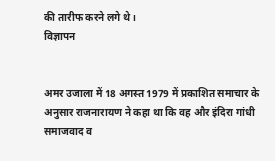की तारीफ करने लगे थे।
विज्ञापन


अमर उजाला में 18 अगस्त 1979 में प्रकाशित समाचार के अनुसार राजनारायण ने कहा था कि वह और इंदिरा गांधी समाजवाद व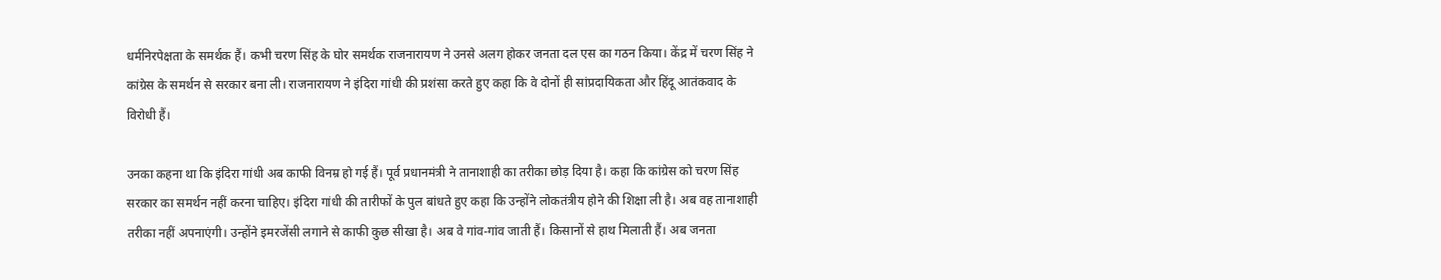धर्मनिरपेक्षता के समर्थक हैं। कभी चरण सिंह के घोर समर्थक राजनारायण ने उनसे अलग होकर जनता दल एस का गठन किया। केंद्र में चरण सिंह ने कांग्रेस के समर्थन से सरकार बना ली। राजनारायण ने इंदिरा गांधी की प्रशंसा करते हुए कहा कि वे दोनों ही सांप्रदायिकता और हिंदू आतंकवाद के विरोधी हैं।

उनका कहना था कि इंदिरा गांधी अब काफी विनम्र हो गई हैं। पूर्व प्रधानमंत्री ने तानाशाही का तरीका छोड़ दिया है। कहा कि कांग्रेस को चरण सिंह सरकार का समर्थन नहीं करना चाहिए। इंदिरा गांधी की तारीफों के पुल बांधते हुए कहा कि उन्होंने लोकतंत्रीय होने की शिक्षा ली है। अब वह तानाशाही तरीका नहीं अपनाएंगी। उन्होंने इमरजेंसी लगाने से काफी कुछ सीखा है। अब वे गांव-गांव जाती हैं। किसानों से हाथ मिलाती हैं। अब जनता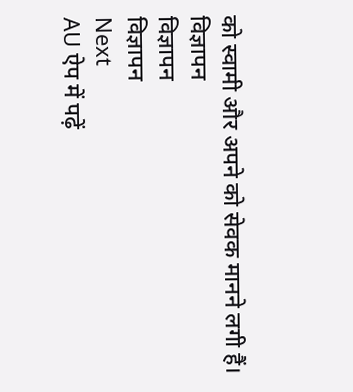को स्वामी और अपने को सेवक मानने लगी हैं।
विज्ञापन
विज्ञापन
विज्ञापन
Next
AU ऐप में पढ़ें